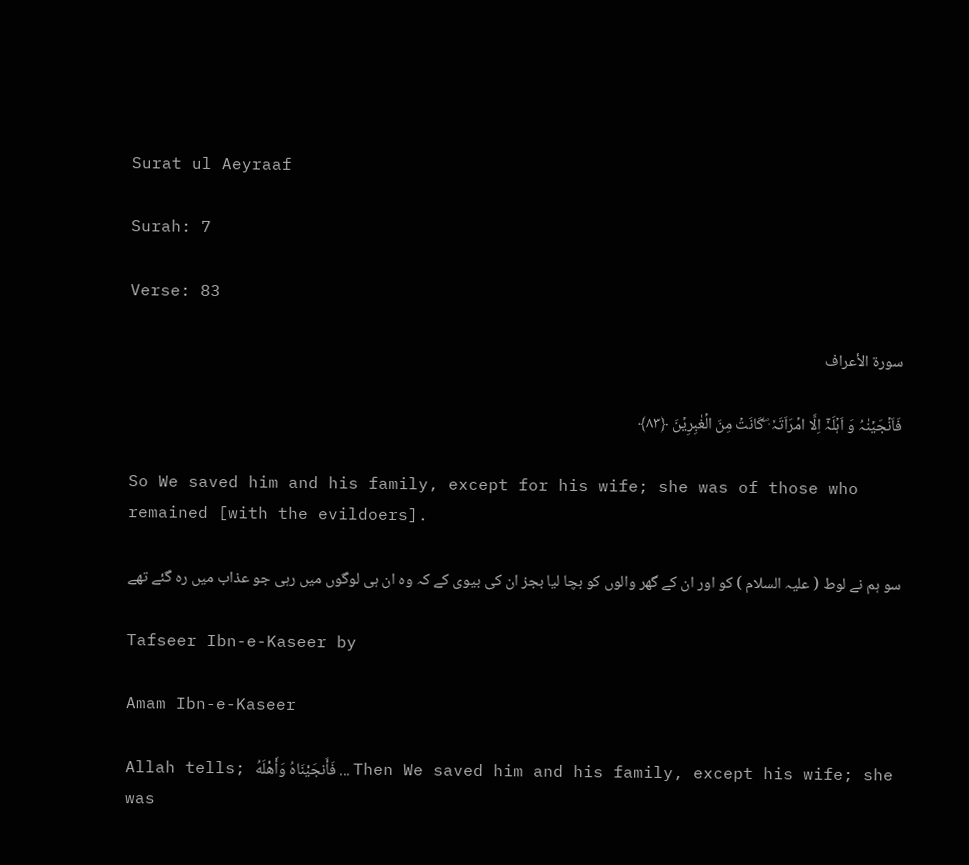Surat ul Aeyraaf

Surah: 7

Verse: 83

سورة الأعراف

فَاَنۡجَیۡنٰہُ وَ اَہۡلَہٗۤ اِلَّا امۡرَاَتَہٗ ۫ ۖکَانَتۡ مِنَ الۡغٰبِرِیۡنَ ﴿۸۳﴾

So We saved him and his family, except for his wife; she was of those who remained [with the evildoers].

سو ہم نے لوط ( علیہ السلام ) کو اور ان کے گھر والوں کو بچا لیا بجز ان کی بیوی کے کہ وہ ان ہی لوگوں میں رہی جو عذاب میں رہ گئے تھے

Tafseer Ibn-e-Kaseer by

Amam Ibn-e-Kaseer

Allah tells; فَأَنجَيْنَاهُ وَأَهْلَهُ ... Then We saved him and his family, except his wife; she was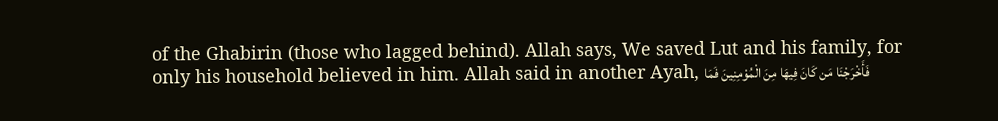of the Ghabirin (those who lagged behind). Allah says, We saved Lut and his family, for only his household believed in him. Allah said in another Ayah, فَأَخْرَجْنَا مَن كَانَ فِيهَا مِنَ الْمُوْمِنِينَ فَمَا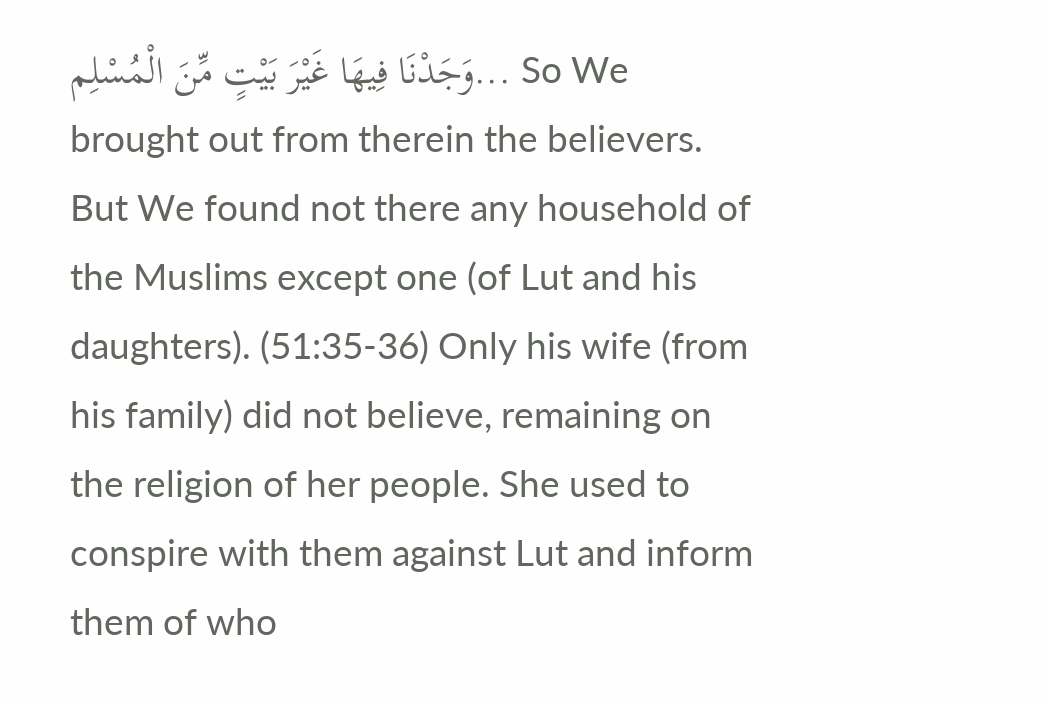وَجَدْنَا فِيهَا غَيْرَ بَيْتٍ مِّنَ الْمُسْلِم... So We brought out from therein the believers. But We found not there any household of the Muslims except one (of Lut and his daughters). (51:35-36) Only his wife (from his family) did not believe, remaining on the religion of her people. She used to conspire with them against Lut and inform them of who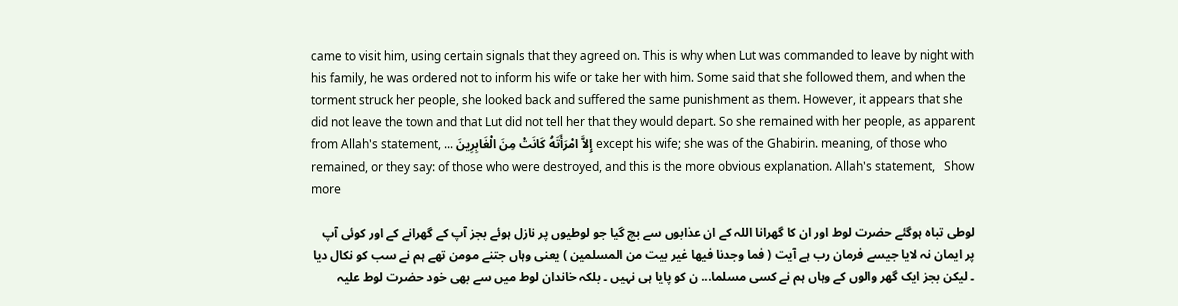came to visit him, using certain signals that they agreed on. This is why when Lut was commanded to leave by night with his family, he was ordered not to inform his wife or take her with him. Some said that she followed them, and when the torment struck her people, she looked back and suffered the same punishment as them. However, it appears that she did not leave the town and that Lut did not tell her that they would depart. So she remained with her people, as apparent from Allah's statement, ... إِلاَّ امْرَأَتَهُ كَانَتْ مِنَ الْغَابِرِينَ except his wife; she was of the Ghabirin. meaning, of those who remained, or they say: of those who were destroyed, and this is the more obvious explanation. Allah's statement,   Show more

لوطی تباہ ہوگئے حضرت لوط اور ان کا گھرانا اللہ کے ان عذابوں سے بچ گیا جو لوطیوں پر نازل ہوئے بجز آپ کے گھرانے کے اور کوئی آپ پر ایمان نہ لایا جیسے فرمان رب ہے آیت ( فما وجدنا فیھا غیر بیت من المسلمین ) یعنی وہاں جتنے مومن تھے ہم نے سب کو نکال دیا ۔ لیکن بجز ایک گھر والوں کے وہاں ہم نے کسی مسلما... ن کو پایا ہی نہیں ۔ بلکہ خاندان لوط میں سے بھی خود حضرت لوط علیہ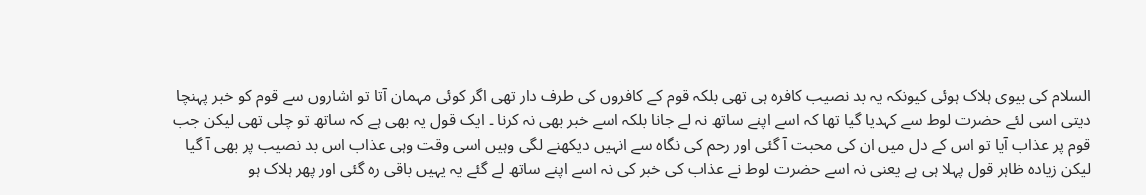السلام کی بیوی ہلاک ہوئی کیونکہ یہ بد نصیب کافرہ ہی تھی بلکہ قوم کے کافروں کی طرف دار تھی اگر کوئی مہمان آتا تو اشاروں سے قوم کو خبر پہنچا دیتی اسی لئے حضرت لوط سے کہدیا گیا تھا کہ اسے اپنے ساتھ نہ لے جانا بلکہ اسے خبر بھی نہ کرنا ۔ ایک قول یہ بھی ہے کہ ساتھ تو چلی تھی لیکن جب قوم پر عذاب آیا تو اس کے دل میں ان کی محبت آ گئی اور رحم کی نگاہ سے انہیں دیکھنے لگی وہیں اسی وقت وہی عذاب اس بد نصیب پر بھی آ گیا لیکن زیادہ ظاہر قول پہلا ہی ہے یعنی نہ اسے حضرت لوط نے عذاب کی خبر کی نہ اسے اپنے ساتھ لے گئے یہ یہیں باقی رہ گئی اور پھر ہلاک ہو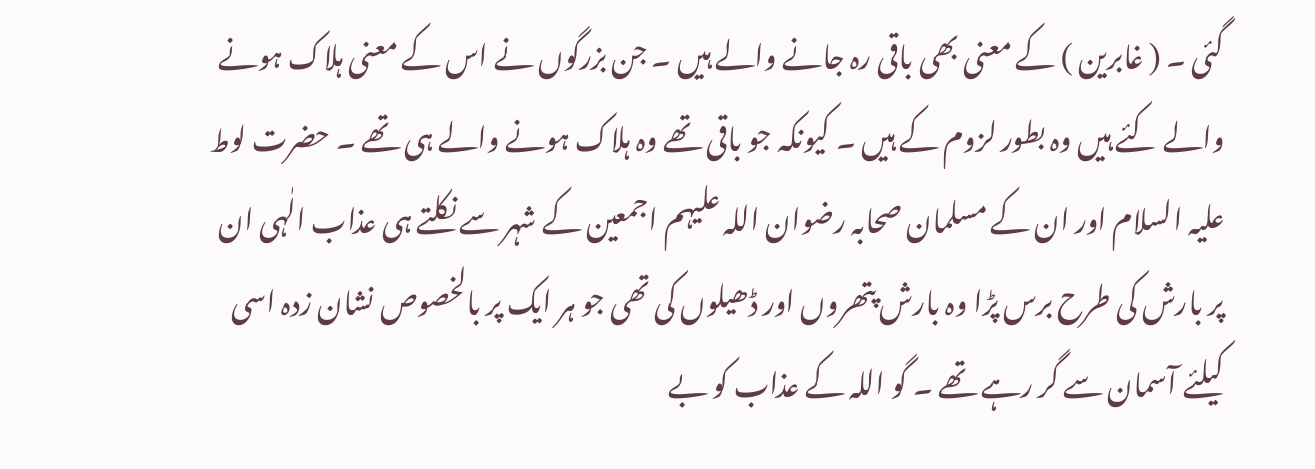گئی ۔ ( غابرین ) کے معنی بھی باقی رہ جانے والے ہیں ۔ جن بزرگوں نے اس کے معنی ہلاک ہونے والے کئے ہیں وہ بطور لزوم کے ہیں ۔ کیونکہ جو باقی تھے وہ ہلاک ہونے والے ہی تھے ۔ حضرت لوط علیہ السلام اور ان کے مسلمان صحابہ رضوان اللہ علیہم اجمعین کے شہر سے نکلتے ہی عذاب الٰہی ان پر بارش کی طرح برس پڑا وہ بارش پتھروں اور ڈھیلوں کی تھی جو ہر ایک پر بالخصوص نشان زدہ اسی کیلئے آسمان سے گر رہے تھے ۔ گو اللہ کے عذاب کو بے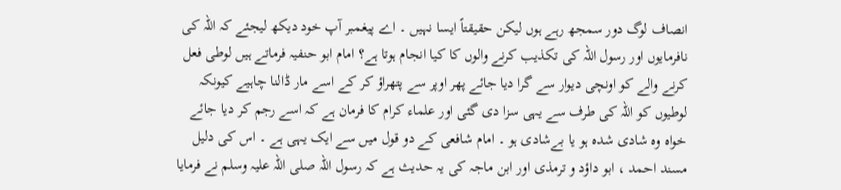انصاف لوگ دور سمجھ رہے ہوں لیکن حقیقتاً ایسا نہیں ۔ اے پیغمبر آپ خود دیکھ لیجئے کہ اللہ کی نافرمایوں اور رسول اللہ کی تکذیب کرنے والوں کا کیا انجام ہوتا ہے؟ امام ابو حنفیہ فرماتے ہیں لوطی فعل کرنے والے کو اونچی دیوار سے گرا دیا جائے پھر اوپر سے پتھراؤ کر کے اسے مار ڈالنا چاہیے کیونکہ لوطیوں کو اللہ کی طرف سے یہی سزا دی گئی اور علماء کرام کا فرمان ہے کہ اسے رجم کر دیا جائے خواہ وہ شادی شدہ ہو یا بےشادی ہو ۔ امام شافعی کے دو قول میں سے ایک یہی ہے ۔ اس کی دلیل مسند احمد ، ابو داؤد و ترمذی اور ابن ماجہ کی یہ حدیث ہے کہ رسول اللہ صلی اللہ علیہ وسلم نے فرمایا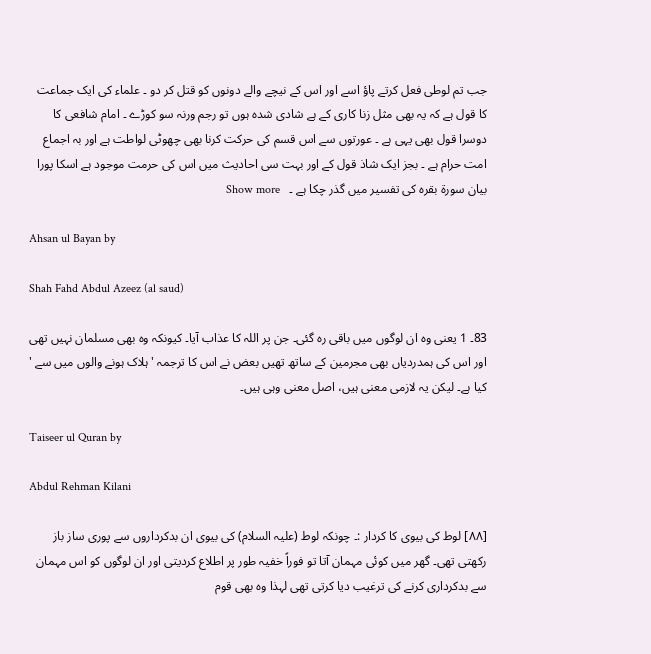جب تم لوطی فعل کرتے پاؤ اسے اور اس کے نیچے والے دونوں کو قتل کر دو ۔ علماء کی ایک جماعت کا قول ہے کہ یہ بھی مثل زنا کاری کے ہے شادی شدہ ہوں تو رجم ورنہ سو کوڑے ۔ امام شافعی کا دوسرا قول بھی یہی ہے ۔ عورتوں سے اس قسم کی حرکت کرنا بھی چھوٹی لواطت ہے اور بہ اجماع امت حرام ہے ۔ بجز ایک شاذ قول کے اور بہت سی احادیث میں اس کی حرمت موجود ہے اسکا پورا بیان سورۃ بقرہ کی تفسیر میں گذر چکا ہے ۔   Show more

Ahsan ul Bayan by

Shah Fahd Abdul Azeez (al saud)

83۔ 1 یعنی وہ ان لوگوں میں باقی رہ گئی۔ جن پر اللہ کا عذاب آیا۔ کیونکہ وہ بھی مسلمان نہیں تھی اور اس کی ہمدردیاں بھی مجرمین کے ساتھ تھیں بعض نے اس کا ترجمہ ' ہلاک ہونے والوں میں سے ' کیا ہے۔ لیکن یہ لازمی معنی ہیں، اصل معنی وہی ہیں۔

Taiseer ul Quran by

Abdul Rehman Kilani

[٨٨] لوط کی بیوی کا کردار :۔ چونکہ لوط (علیہ السلام) کی بیوی ان بدکرداروں سے پوری ساز باز رکھتی تھی۔ گھر میں کوئی مہمان آتا تو فوراً خفیہ طور پر اطلاع کردیتی اور ان لوگوں کو اس مہمان سے بدکرداری کرنے کی ترغیب دیا کرتی تھی لہذا وہ بھی قوم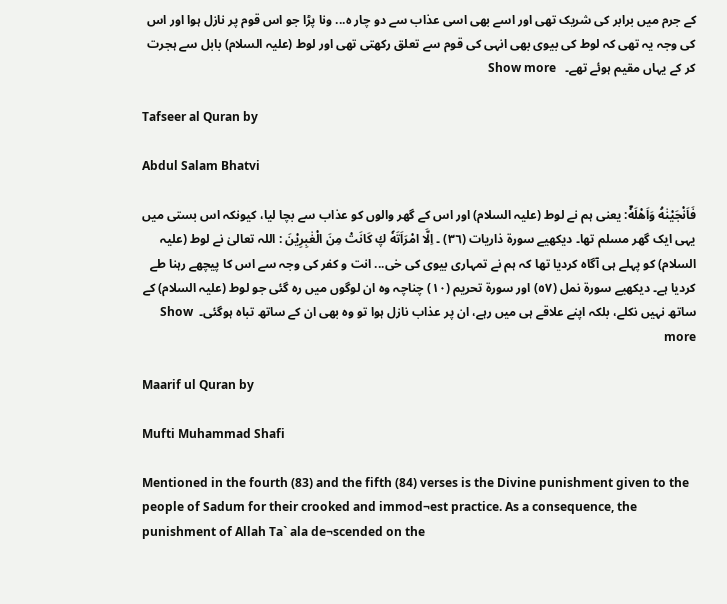کے جرم میں برابر کی شریک تھی اور اسے بھی اسی عذاب سے دو چار ہ... ونا پڑا جو اس قوم پر نازل ہوا اور اس کی وجہ یہ تھی کہ لوط کی بیوی بھی انہی کی قوم سے تعلق رکھتی تھی اور لوط (علیہ السلام) بابل سے ہجرت کر کے یہاں مقیم ہوئے تھے۔   Show more

Tafseer al Quran by

Abdul Salam Bhatvi

فَاَنْجَيْنٰهُ وَاَهْلَهٗٓ: یعنی ہم نے لوط (علیہ السلام) اور اس کے گھر والوں کو عذاب سے بچا لیا، کیونکہ اس بستی میں یہی ایک گھر مسلم تھا۔ دیکھیے سورة ذاریات (٣٦) ۔ اِلَّا امْرَاَتَهٗ ڮ كَانَتْ مِنَ الْغٰبِرِيْنَ : اللہ تعالیٰ نے لوط (علیہ السلام) کو پہلے ہی آگاہ کردیا تھا کہ ہم نے تمہاری بیوی کی خی... انت و کفر کی وجہ سے اس کا پیچھے رہنا طے کردیا ہے۔ دیکھیے سورة نمل (٥٧) اور سورة تحریم (١٠) چناچہ وہ ان لوگوں میں رہ گئی جو لوط (علیہ السلام) کے ساتھ نہیں نکلے، بلکہ اپنے علاقے ہی میں رہے، ان پر عذاب نازل ہوا تو وہ بھی ان کے ساتھ تباہ ہوگئی۔  Show more

Maarif ul Quran by

Mufti Muhammad Shafi

Mentioned in the fourth (83) and the fifth (84) verses is the Divine punishment given to the people of Sadum for their crooked and immod¬est practice. As a consequence, the punishment of Allah Ta` ala de¬scended on the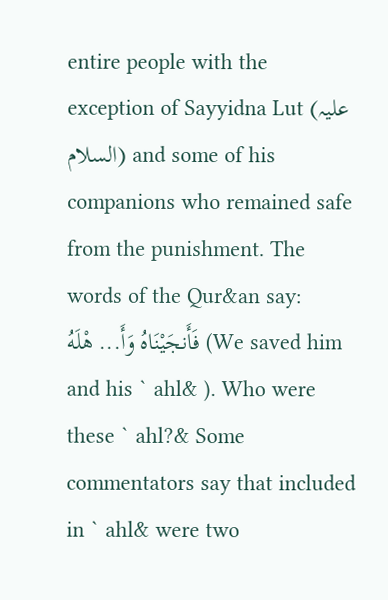entire people with the exception of Sayyidna Lut (علیہ السلام) and some of his companions who remained safe from the punishment. The words of the Qur&an say: فَأَنجَيْنَاهُ وَأَ... هْلَهُ (We saved him and his ` ahl& ). Who were these ` ahl?& Some commentators say that included in ` ahl& were two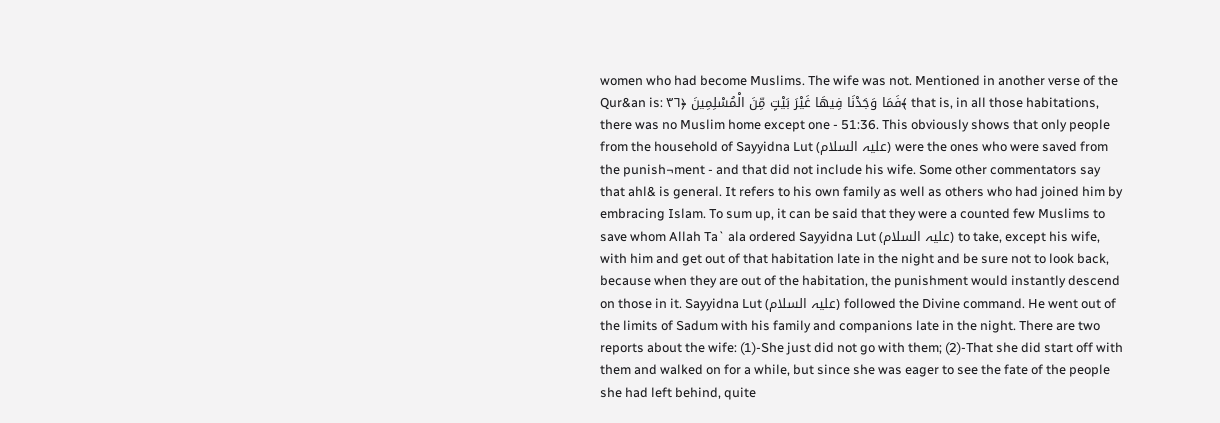women who had become Muslims. The wife was not. Mentioned in another verse of the Qur&an is: فَمَا وَجَدْنَا فِيهَا غَيْرَ‌ بَيْتٍ مِّنَ الْمُسْلِمِينَ ﴿٣٦﴾ that is, in all those habitations, there was no Muslim home except one - 51:36. This obviously shows that only people from the household of Sayyidna Lut (علیہ السلام) were the ones who were saved from the punish¬ment - and that did not include his wife. Some other commentators say that ahl& is general. It refers to his own family as well as others who had joined him by embracing Islam. To sum up, it can be said that they were a counted few Muslims to save whom Allah Ta` ala ordered Sayyidna Lut (علیہ السلام) to take, except his wife, with him and get out of that habitation late in the night and be sure not to look back, because when they are out of the habitation, the punishment would instantly descend on those in it. Sayyidna Lut (علیہ السلام) followed the Divine command. He went out of the limits of Sadum with his family and companions late in the night. There are two reports about the wife: (1)-She just did not go with them; (2)-That she did start off with them and walked on for a while, but since she was eager to see the fate of the people she had left behind, quite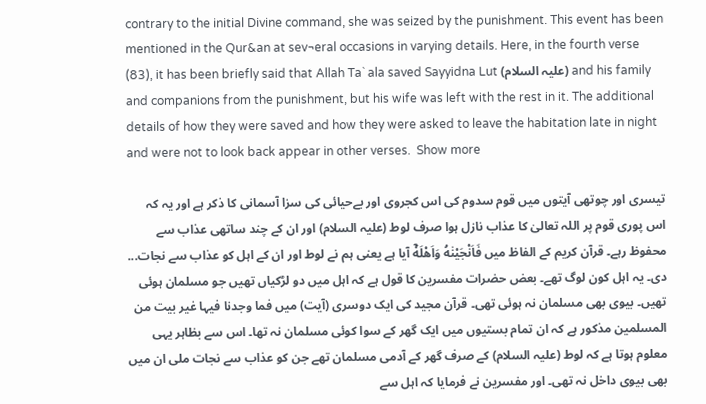contrary to the initial Divine command, she was seized by the punishment. This event has been mentioned in the Qur&an at sev¬eral occasions in varying details. Here, in the fourth verse (83), it has been briefly said that Allah Ta` ala saved Sayyidna Lut (علیہ السلام) and his family and companions from the punishment, but his wife was left with the rest in it. The additional details of how they were saved and how they were asked to leave the habitation late in night and were not to look back appear in other verses.  Show more

تیسری اور چوتھی آیتوں میں قوم سدوم کی اس کجروی اور بےحیائی کی سزا آسمانی کا ذکر ہے اور یہ کہ اس پوری قوم پر اللہ تعالیٰ کا عذاب نازل ہوا صرف لوط (علیہ السلام) اور ان کے چند ساتھی عذاب سے محفوظ رہے۔ قرآن کریم کے الفاظ میں فَاَنْجَيْنٰهُ وَاَهْلَهٗٓ آیا ہے یعنی ہم نے لوط اور ان کے اہل کو عذاب سے نجات...  دی۔ یہ اہل کون لوگ تھے۔ بعض حضرات مفسرین کا قول ہے کہ اہل میں دو لڑکیاں تھیں جو مسلمان ہوئی تھیں۔ بیوی بھی مسلمان نہ ہوئی تھی۔ قرآن مجید کی ایک دوسری (آیت) میں فما وجدنا فیہا غیر بیت من المسلمین مذکور ہے کہ ان تمام بستیوں میں ایک گھر کے سوا کوئی مسلمان نہ تھا۔ اس سے بظاہر یہی معلوم ہوتا ہے کہ لوط (علیہ السلام) کے صرف گھر کے آدمی مسلمان تھے جن کو عذاب سے نجات ملی ان میں بھی بیوی داخل نہ تھی۔ اور مفسرین نے فرمایا کہ اہل سے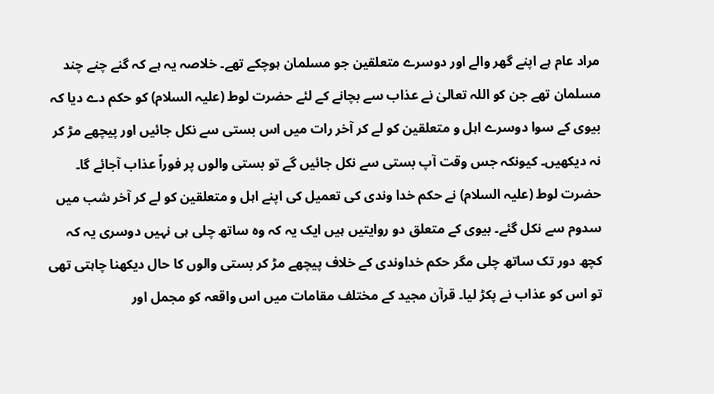مراد عام ہے اپنے گھر والے اور دوسرے متعلقین جو مسلمان ہوچکے تھے۔ خلاصہ یہ ہے کہ گنے چنے چند مسلمان تھے جن کو اللہ تعالیٰ نے عذاب سے بچانے کے لئے حضرت لوط (علیہ السلام) کو حکم دے دیا کہ بیوی کے سوا دوسرے اہل و متعلقین کو لے کر آخر رات میں اس بستی سے نکل جائیں اور پیچھے مڑ کر نہ دیکھیں۔ کیونکہ جس وقت آپ بستی سے نکل جائیں گے تو بستی والوں پر فوراً عذاب آجائے گا۔ حضرت لوط (علیہ السلام) نے حکم خدا وندی کی تعمیل کی اپنے اہل و متعلقین کو لے کر آخر شب میں سدوم سے نکل گئے۔ بیوی کے متعلق دو روایتیں ہیں ایک یہ کہ وہ ساتھ چلی ہی نہیں دوسری یہ کہ کچھ دور تک ساتھ چلی مگر حکم خداوندی کے خلاف پیچھے مڑ کر بستی والوں کا حال دیکھنا چاہتی تھی تو اس کو عذاب نے پکڑ لیا۔ قرآن مجید کے مختلف مقامات میں اس واقعہ کو مجمل اور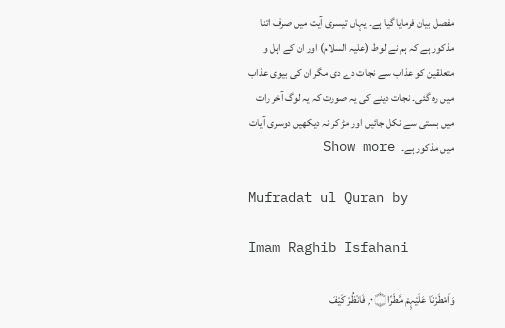مفصل بیان فرمایا گیا ہے۔ یہاں تیسری آیت میں صرف اتنا مذکور ہے کہ ہم نے لوط (علیہ السلام) اور ان کے اہل و متعلقین کو عذاب سے نجات دے دی مگر ان کی بیوی عذاب میں رہ گئی۔ نجات دینے کی یہ صورت کہ یہ لوگ آخر رات میں بستی سے نکل جائیں اور مڑ کر نہ دیکھیں دوسری آیات میں مذکور ہے۔   Show more

Mufradat ul Quran by

Imam Raghib Isfahani

وَاَمْطَرْنَا عَلَيْہِمْ مَّطَرًا۝ ٠ ۭ فَانْظُرْ كَيْفَ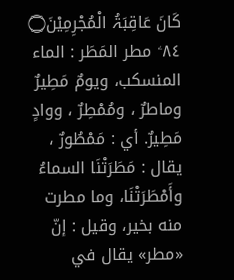كَانَ عَاقِبَۃُ الْمُجْرِمِيْنَ۝ ٨٤ ۧ مطر المَطَر : الماء المنسکب، ويومٌ مَطِيرٌ وماطرٌ ، ومُمْطِرٌ ، ووادٍ مَطِيرٌ. أي : مَمْطُورٌ ، يقال : مَطَرَتْنَا السماءُ وأَمْطَرَتْنَا، وما مطرت منه بخیر، وقیل : إنّ «مطر» يقال في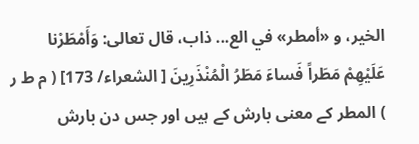الخیر، و «أمطر» في الع... ذاب، قال تعالی: وَأَمْطَرْنا عَلَيْهِمْ مَطَراً فَساءَ مَطَرُ الْمُنْذَرِينَ [ الشعراء/ 173] ( م ط ر ) المطر کے معنی بارش کے ہیں اور جس دن بارش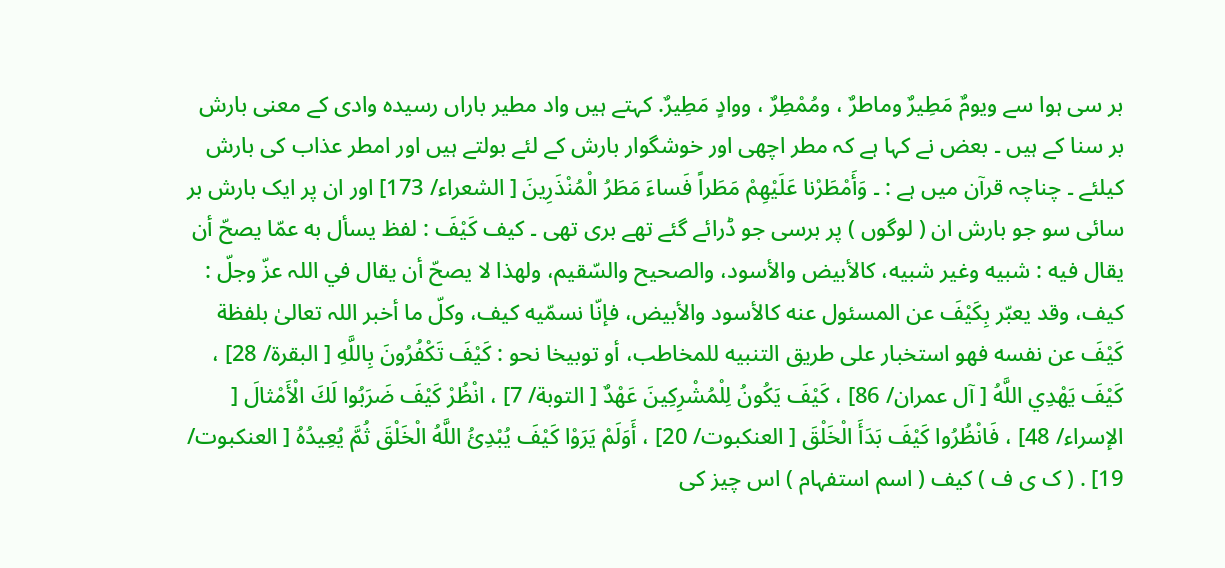بر سی ہوا سے ويومٌ مَطِيرٌ وماطرٌ ، ومُمْطِرٌ ، ووادٍ مَطِيرٌ. کہتے ہیں واد مطیر باراں رسیدہ وادی کے معنی بارش بر سنا کے ہیں ۔ بعض نے کہا ہے کہ مطر اچھی اور خوشگوار بارش کے لئے بولتے ہیں اور امطر عذاب کی بارش کیلئے ۔ چناچہ قرآن میں ہے : ۔ وَأَمْطَرْنا عَلَيْهِمْ مَطَراً فَساءَ مَطَرُ الْمُنْذَرِينَ [ الشعراء/ 173] اور ان پر ایک بارش بر سائی سو جو بارش ان ( لوگوں ) پر برسی جو ڈرائے گئے تھے بری تھی ۔ كيف كَيْفَ : لفظ يسأل به عمّا يصحّ أن يقال فيه : شبيه وغیر شبيه، كالأبيض والأسود، والصحیح والسّقيم، ولهذا لا يصحّ أن يقال في اللہ عزّ وجلّ : كيف، وقد يعبّر بِكَيْفَ عن المسئول عنه كالأسود والأبيض، فإنّا نسمّيه كيف، وكلّ ما أخبر اللہ تعالیٰ بلفظة كَيْفَ عن نفسه فهو استخبار علی طریق التنبيه للمخاطب، أو توبیخا نحو : كَيْفَ تَكْفُرُونَ بِاللَّهِ [ البقرة/ 28] ، كَيْفَ يَهْدِي اللَّهُ [ آل عمران/ 86] ، كَيْفَ يَكُونُ لِلْمُشْرِكِينَ عَهْدٌ [ التوبة/ 7] ، انْظُرْ كَيْفَ ضَرَبُوا لَكَ الْأَمْثالَ [ الإسراء/ 48] ، فَانْظُرُوا كَيْفَ بَدَأَ الْخَلْقَ [ العنکبوت/ 20] ، أَوَلَمْ يَرَوْا كَيْفَ يُبْدِئُ اللَّهُ الْخَلْقَ ثُمَّ يُعِيدُهُ [ العنکبوت/ 19] . ( ک ی ف ) کیف ( اسم استفہام ) اس چیز کی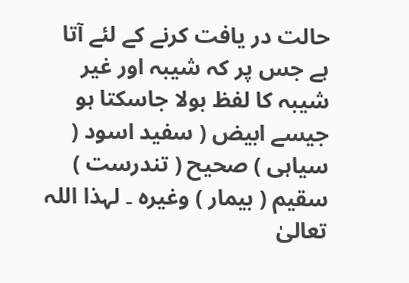حالت در یافت کرنے کے لئے آتا ہے جس پر کہ شیبہ اور غیر شیبہ کا لفظ بولا جاسکتا ہو جیسے ابیض ( سفید اسود ( سیاہی ) صحیح ( تندرست ) سقیم ( بیمار ) وغیرہ ۔ لہذا اللہ تعالیٰ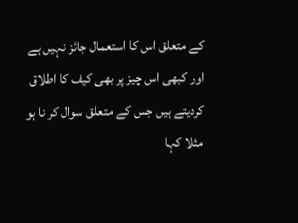کے متعلق اس کا استعمال جائز نہیں ہے اور کبھی اس چیز پر بھی کیف کا اطلاق کردیتے ہیں جس کے متعلق سوال کر نا ہو مثلا کہا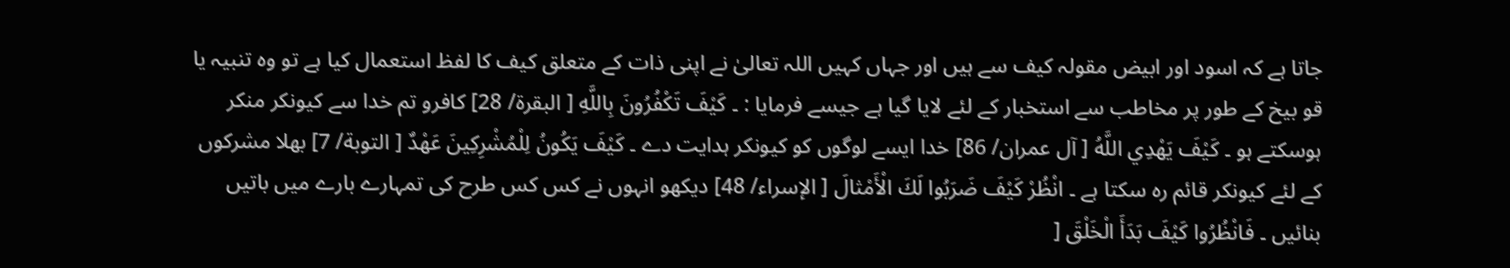جاتا ہے کہ اسود اور ابیض مقولہ کیف سے ہیں اور جہاں کہیں اللہ تعالیٰ نے اپنی ذات کے متعلق کیف کا لفظ استعمال کیا ہے تو وہ تنبیہ یا قو بیخ کے طور پر مخاطب سے استخبار کے لئے لایا گیا ہے جیسے فرمایا : ۔ كَيْفَ تَكْفُرُونَ بِاللَّهِ [ البقرة/ 28] کافرو تم خدا سے کیونکر منکر ہوسکتے ہو ۔ كَيْفَ يَهْدِي اللَّهُ [ آل عمران/ 86] خدا ایسے لوگوں کو کیونکر ہدایت دے ۔ كَيْفَ يَكُونُ لِلْمُشْرِكِينَ عَهْدٌ [ التوبة/ 7] بھلا مشرکوں کے لئے کیونکر قائم رہ سکتا ہے ۔ انْظُرْ كَيْفَ ضَرَبُوا لَكَ الْأَمْثالَ [ الإسراء/ 48] دیکھو انہوں نے کس کس طرح کی تمہارے بارے میں باتیں بنائیں ۔ فَانْظُرُوا كَيْفَ بَدَأَ الْخَلْقَ [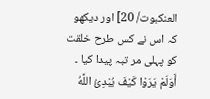العنکبوت/ 20] اور دیکھو کہ اس نے کس طرح خلقت کو پہلی مر تبہ پیدا کیا ۔ أَوَلَمْ يَرَوْا كَيْفَ يُبْدِئُ اللَّهُ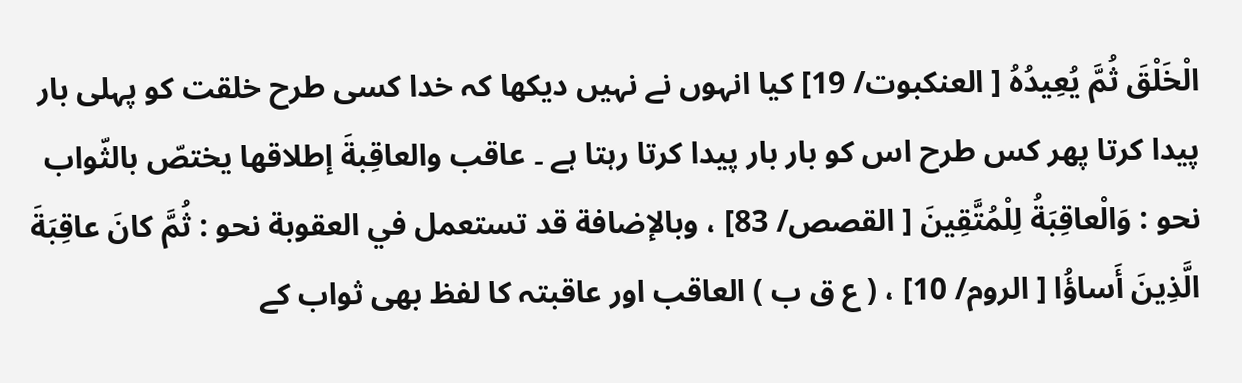الْخَلْقَ ثُمَّ يُعِيدُهُ [ العنکبوت/ 19] کیا انہوں نے نہیں دیکھا کہ خدا کسی طرح خلقت کو پہلی بار پیدا کرتا پھر کس طرح اس کو بار بار پیدا کرتا رہتا ہے ۔ عاقب والعاقِبةَ إطلاقها يختصّ بالثّواب نحو : وَالْعاقِبَةُ لِلْمُتَّقِينَ [ القصص/ 83] ، وبالإضافة قد تستعمل في العقوبة نحو : ثُمَّ كانَ عاقِبَةَ الَّذِينَ أَساؤُا [ الروم/ 10] ، ( ع ق ب ) العاقب اور عاقبتہ کا لفظ بھی ثواب کے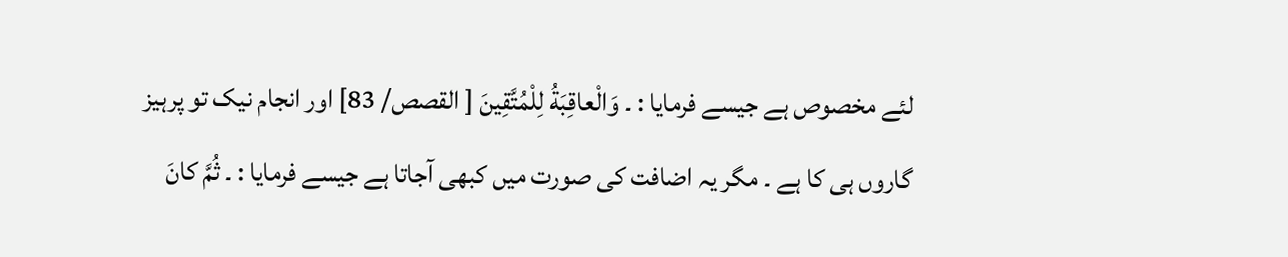لئے مخصوص ہے جیسے فرمایا : ۔ وَالْعاقِبَةُ لِلْمُتَّقِينَ [ القصص/ 83] اور انجام نیک تو پرہیز گاروں ہی کا ہے ۔ مگر یہ اضافت کی صورت میں کبھی آجاتا ہے جیسے فرمایا : ۔ ثُمَّ كانَ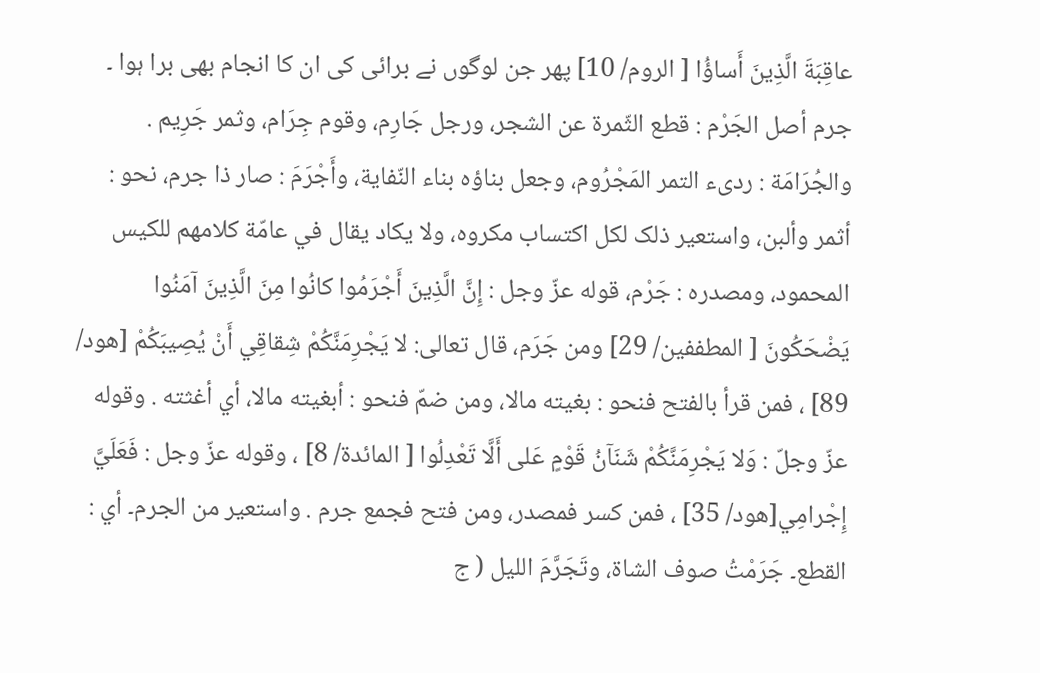عاقِبَةَ الَّذِينَ أَساؤُا [ الروم/ 10] پھر جن لوگوں نے برائی کی ان کا انجام بھی برا ہوا ۔ جرم أصل الجَرْم : قطع الثّمرة عن الشجر، ورجل جَارِم، وقوم جِرَام، وثمر جَرِيم . والجُرَامَة : ردیء التمر المَجْرُوم، وجعل بناؤه بناء النّفاية، وأَجْرَمَ : صار ذا جرم، نحو : أثمر وألبن، واستعیر ذلک لکل اکتساب مکروه، ولا يكاد يقال في عامّة کلامهم للكيس المحمود، ومصدره : جَرْم، قوله عزّ وجل : إِنَّ الَّذِينَ أَجْرَمُوا کانُوا مِنَ الَّذِينَ آمَنُوا يَضْحَكُونَ [ المطففین/ 29] ومن جَرَم، قال تعالی: لا يَجْرِمَنَّكُمْ شِقاقِي أَنْ يُصِيبَكُمْ [هود/ 89] ، فمن قرأ بالفتح فنحو : بغیته مالا، ومن ضمّ فنحو : أبغیته مالا، أي أغثته . وقوله عزّ وجلّ : وَلا يَجْرِمَنَّكُمْ شَنَآنُ قَوْمٍ عَلى أَلَّا تَعْدِلُوا [ المائدة/ 8] ، وقوله عزّ وجل : فَعَلَيَّ إِجْرامِي[هود/ 35] ، فمن کسر فمصدر، ومن فتح فجمع جرم . واستعیر من الجرم۔ أي : القطع۔ جَرَمْتُ صوف الشاة، وتَجَرَّمَ اللیل ( ج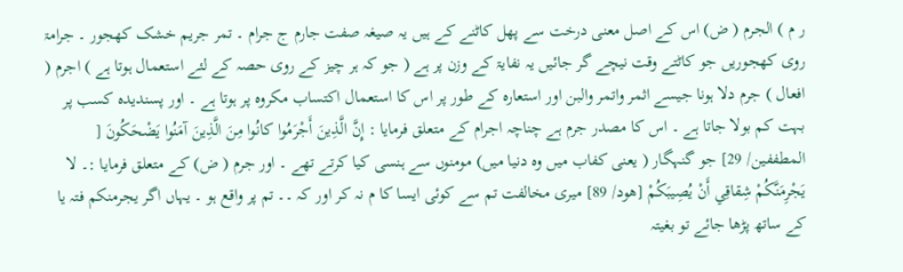ر م ) الجرم ( ض) اس کے اصل معنی درخت سے پھل کاٹنے کے ہیں یہ صیغہ صفت جارم ج جرام ۔ تمر جریم خشک کھجور ۔ جرامۃ روی کھجوریں جو کاٹتے وقت نیچے گر جائیں یہ نفایۃ کے وزن پر ہے ( جو کہ ہر چیز کے روی حصہ کے لئے استعمال ہوتا ہے ) اجرم ( افعال ) جرم دلا ہونا جیسے اثمر واتمر والبن اور استعارہ کے طور پر اس کا استعمال اکتساب مکروہ پر ہوتا ہے ۔ اور پسندیدہ کسب پر بہت کم بولا جاتا ہے ۔ اس کا مصدر جرم ہے چناچہ اجرام کے متعلق فرمایا : إِنَّ الَّذِينَ أَجْرَمُوا کانُوا مِنَ الَّذِينَ آمَنُوا يَضْحَكُونَ [ المطففین/ 29] جو گنہگار ( یعنی کفاب میں وہ دنیا میں) مومنوں سے ہنسی کیا کرتے تھے ۔ اور جرم ( ض) کے متعلق فرمایا :۔ لا يَجْرِمَنَّكُمْ شِقاقِي أَنْ يُصِيبَكُمْ [هود/ 89] میری مخالفت تم سے کوئی ایسا کا م نہ کر اور کہ ۔۔ تم پر واقع ہو ۔ یہاں اگر یجرمنکم فتہ یا کے ساتھ پڑھا جائے تو بغیتہ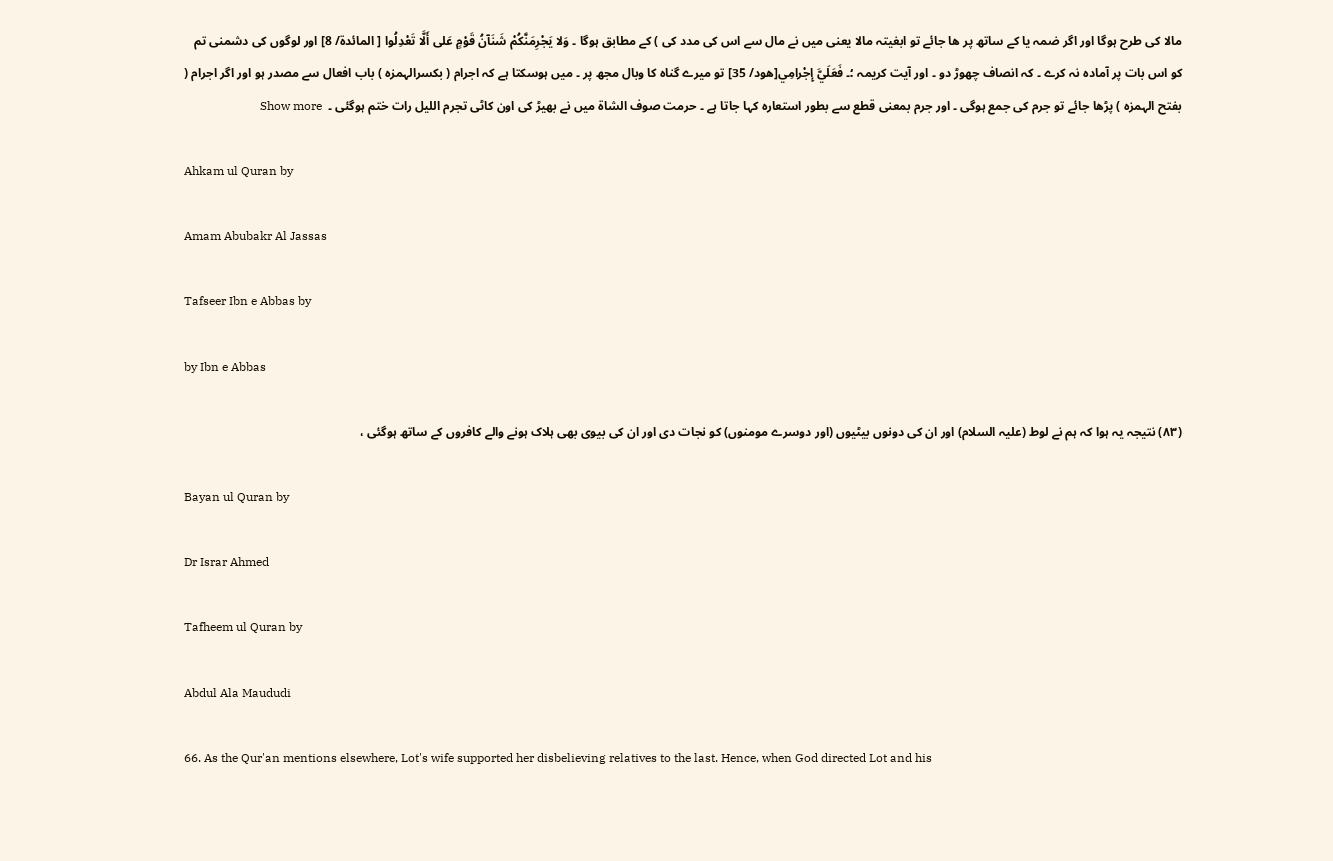مالا کی طرح ہوگا اور اگر ضمہ یا کے ساتھ پر ھا جائے تو ابغیتہ مالا یعنی میں نے مال سے اس کی مدد کی ) کے مطابق ہوگا ۔ وَلا يَجْرِمَنَّكُمْ شَنَآنُ قَوْمٍ عَلى أَلَّا تَعْدِلُوا [ المائدة/ 8] اور لوگوں کی دشمنی تم کو اس بات پر آمادہ نہ کرے ۔ کہ انصاف چھوڑ دو ۔ اور آیت کریمہ ؛۔ فَعَلَيَّ إِجْرامِي[هود/ 35] تو میرے گناہ کا وبال مجھ پر ۔ میں ہوسکتا ہے کہ اجرام ( بکسرالہمزہ ) باب افعال سے مصدر ہو اور اگر اجرام ( بفتح الہمزہ ) پڑھا جائے تو جرم کی جمع ہوگی ۔ اور جرم بمعنی قطع سے بطور استعارہ کہا جاتا ہے ۔ حرمت صوف الشاۃ میں نے بھیڑ کی اون کاٹی تجرم اللیل رات ختم ہوگئی ۔  Show more

Ahkam ul Quran by

Amam Abubakr Al Jassas

Tafseer Ibn e Abbas by

by Ibn e Abbas

(٨٣) نتیجہ یہ ہوا کہ ہم نے لوط (علیہ السلام) اور ان کی دونوں بیٹیوں (اور دوسرے مومنوں) کو نجات دی اور ان کی بیوی بھی ہلاک ہونے والے کافروں کے ساتھ ہوگئی ،

Bayan ul Quran by

Dr Israr Ahmed

Tafheem ul Quran by

Abdul Ala Maududi

66. As the Qur'an mentions elsewhere, Lot's wife supported her disbelieving relatives to the last. Hence, when God directed Lot and his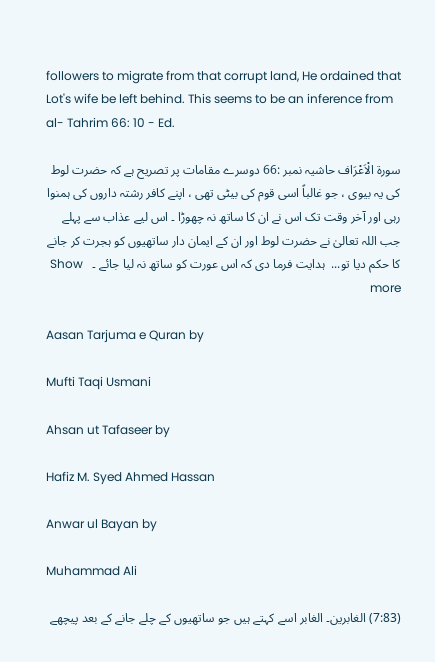followers to migrate from that corrupt land, He ordained that Lot's wife be left behind. This seems to be an inference from al- Tahrim 66: 10 - Ed.

سورة الْاَعْرَاف حاشیہ نمبر :66 دوسرے مقامات پر تصریح ہے کہ حضرت لوط کی یہ بیوی ، جو غالباً اسی قوم کی بیٹی تھی ، اپنے کافر رشتہ داروں کی ہمنوا رہی اور آخر وقت تک اس نے ان کا ساتھ نہ چھوڑا ۔ اس لیے عذاب سے پہلے جب اللہ تعالیٰ نے حضرت لوط اور ان کے ایمان دار ساتھیوں کو ہجرت کر جانے کا حکم دیا تو...  ہدایت فرما دی کہ اس عورت کو ساتھ نہ لیا جائے ۔   Show more

Aasan Tarjuma e Quran by

Mufti Taqi Usmani

Ahsan ut Tafaseer by

Hafiz M. Syed Ahmed Hassan

Anwar ul Bayan by

Muhammad Ali

(7:83) الغابرین۔ الغابر اسے کہتے ہیں جو ساتھیوں کے چلے جانے کے بعد پیچھے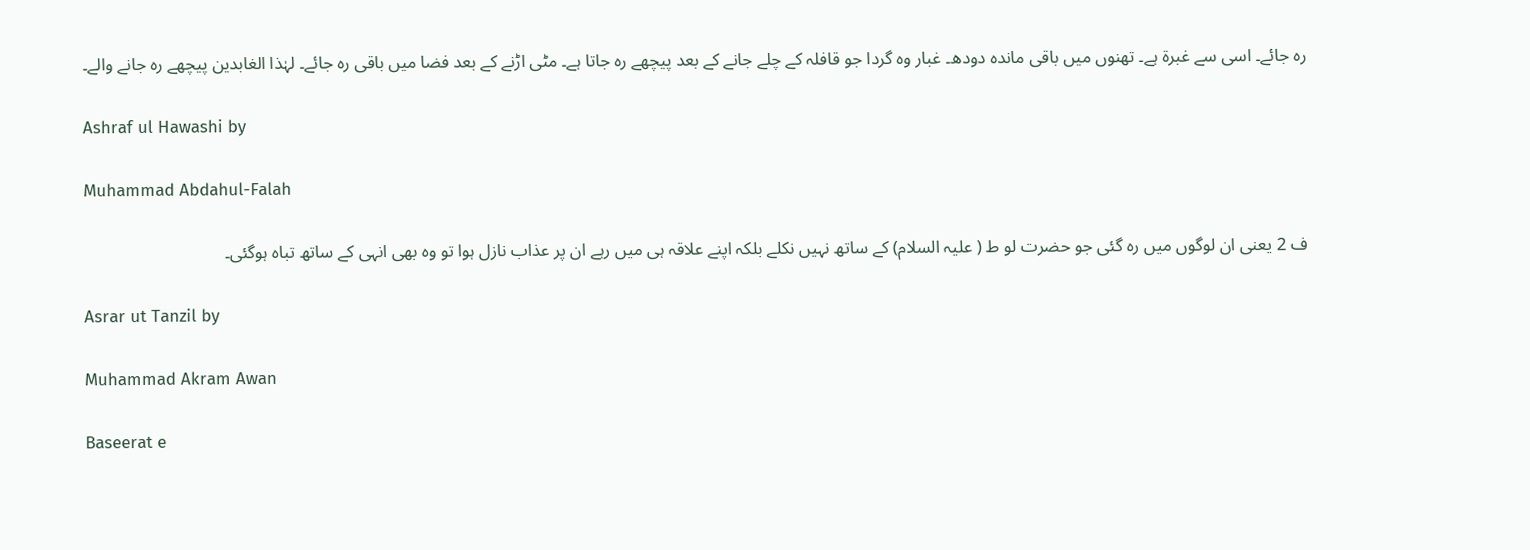رہ جائے۔ اسی سے غبرۃ ہے۔ تھنوں میں باقی ماندہ دودھ۔ غبار وہ گردا جو قافلہ کے چلے جانے کے بعد پیچھے رہ جاتا ہے۔ مٹی اڑنے کے بعد فضا میں باقی رہ جائے۔ لہٰذا الغابدین پیچھے رہ جانے والے۔

Ashraf ul Hawashi by

Muhammad Abdahul-Falah

ف 2 یعنی ان لوگوں میں رہ گئی جو حضرت لو ط ( علیہ السلام) کے ساتھ نہیں نکلے بلکہ اپنے علاقہ ہی میں رہے ان پر عذاب نازل ہوا تو وہ بھی انہی کے ساتھ تباہ ہوگئی۔

Asrar ut Tanzil by

Muhammad Akram Awan

Baseerat e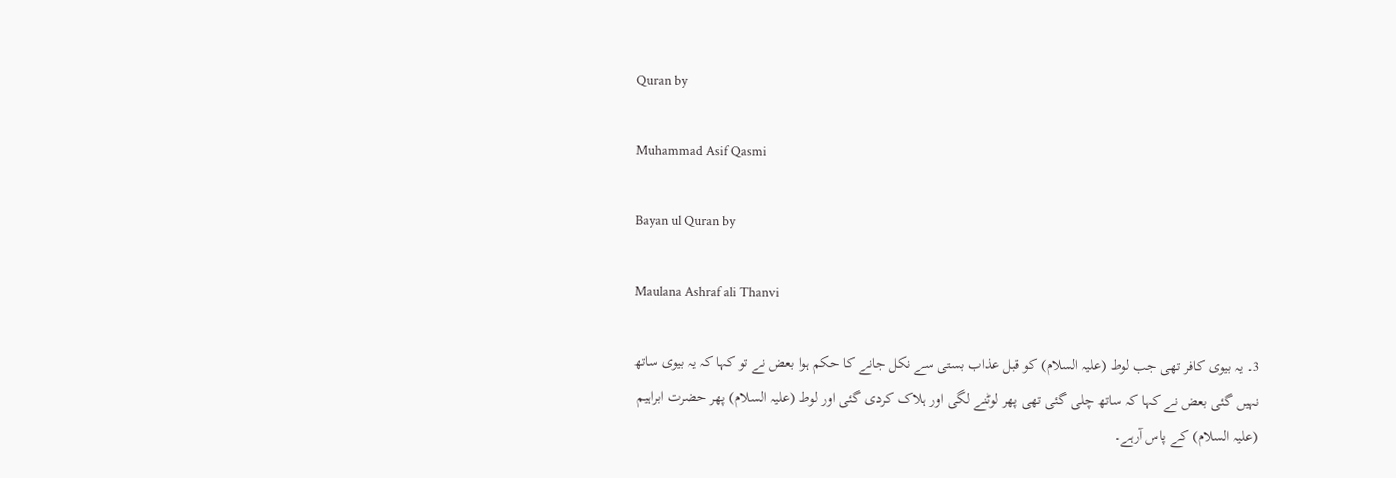Quran by

Muhammad Asif Qasmi

Bayan ul Quran by

Maulana Ashraf ali Thanvi

3۔ یہ بیوی کافر تھی جب لوط (علیہ السلام) کو قبل عذاب بستی سے نکل جانے کا حکم ہوا بعض نے تو کہا کہ یہ بیوی ساتھ نہیں گئی بعض نے کہا کہ ساتھ چلی گئی تھی پھر لوٹنے لگی اور ہلاک کردی گئی اور لوط (علیہ السلام) پھر حضرت ابراہیم (علیہ السلام) کے پاس آرہے۔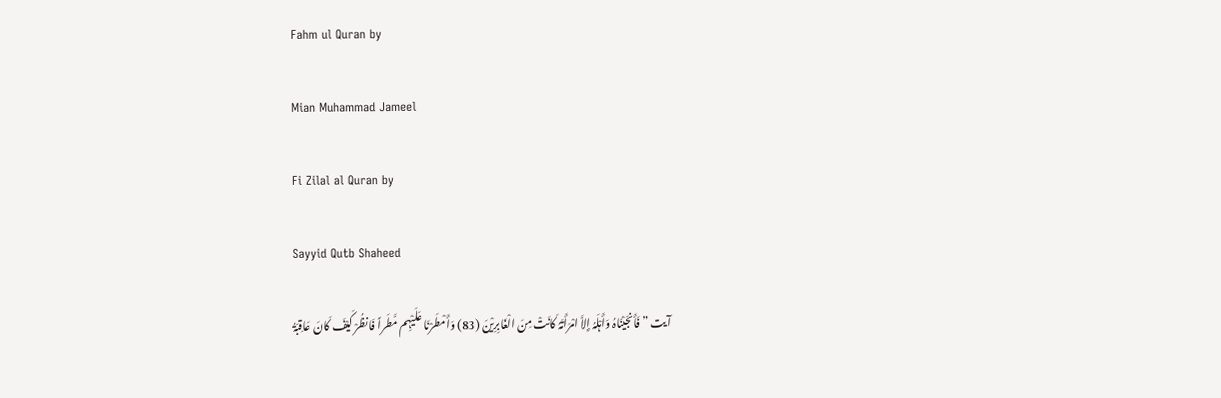Fahm ul Quran by

Mian Muhammad Jameel

Fi Zilal al Quran by

Sayyid Qutb Shaheed

آیت ” فَأَنجَیْنَاہُ وَأَہْلَہُ إِلاَّ امْرَأَتَہُ کَانَتْ مِنَ الْغَابِرِیْنَ (83) وَأَمْطَرْنَا عَلَیْہِم مَّطَراً فَانظُرْ کَیْفَ کَانَ عَاقِبَۃُ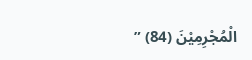الْمُجْرِمِیْنَ (84) ”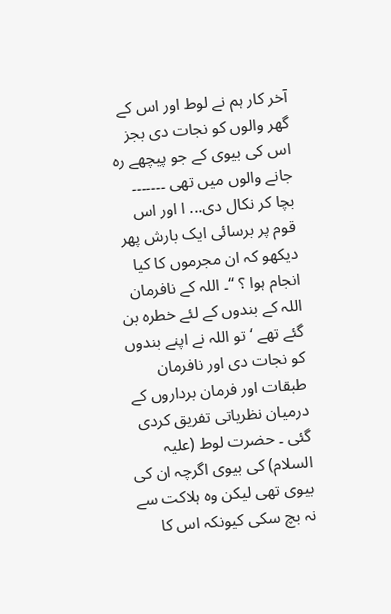آخر کار ہم نے لوط اور اس کے گھر والوں کو نجات دی بجز اس کی بیوی کے جو پیچھے رہ جانے والوں میں تھی ۔۔۔۔۔۔۔ بچا کر نکال دی... ا اور اس قوم پر برسائی ایک بارش پھر دیکھو کہ ان مجرموں کا کیا انجام ہوا ؟ “۔ اللہ کے نافرمان اللہ کے بندوں کے لئے خطرہ بن گئے تھے ‘ تو اللہ نے اپنے بندوں کو نجات دی اور نافرمان طبقات اور فرمان برداروں کے درمیان نظریاتی تفریق کردی گئی ۔ حضرت لوط (علیہ السلام) کی بیوی اگرچہ ان کی بیوی تھی لیکن وہ ہلاکت سے نہ بچ سکی کیونکہ اس کا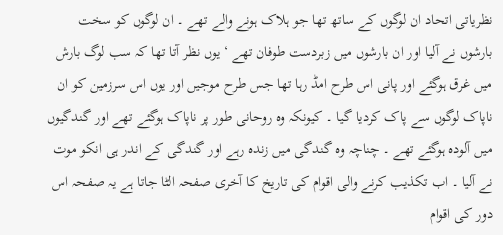نظریاتی اتحاد ان لوگوں کے ساتھ تھا جو ہلاک ہونے والے تھے ۔ ان لوگوں کو سخت بارشوں نے آلیا اور ان بارشوں میں زبردست طوفان تھے ‘ یوں نظر آتا تھا کہ سب لوگ بارش میں غرق ہوگئے اور پانی اس طرح امڈ رہا تھا جس طرح موجیں اور یوں اس سرزمین کو ان ناپاک لوگوں سے پاک کردیا گیا ۔ کیونکہ وہ روحانی طور پر ناپاک ہوگئے تھے اور گندگیوں میں آلودہ ہوگئے تھے ۔ چناچہ وہ گندگی میں زندہ رہے اور گندگی کے اندر ہی انکو موت نے آلیا ۔ اب تکذیب کرنے والی اقوام کی تاریخ کا آخری صفحہ الٹا جاتا ہے یہ صفحہ اس دور کی اقوام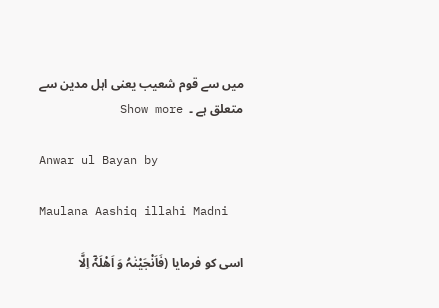میں سے قوم شعیب یعنی اہل مدین سے متعلق ہے ۔  Show more

Anwar ul Bayan by

Maulana Aashiq illahi Madni

اسی کو فرمایا (فَاَنْجَیْنٰہُ وَ اَھْلَہٗٓ اِلَّا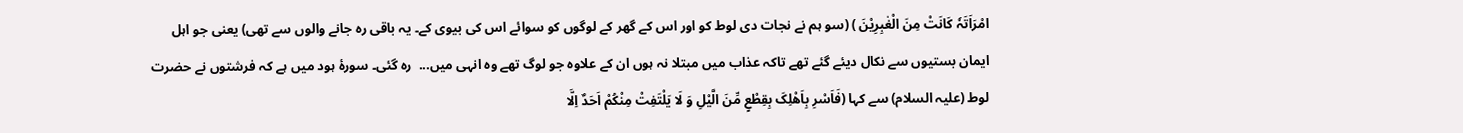امْرَاَتَہٗ کَانَتْ مِنَ الْغٰبِرِیْنَ ) (سو ہم نے نجات دی لوط کو اور اس کے گھر کے لوگوں کو سوائے اس کی بیوی کے۔ یہ باقی رہ جانے والوں سے تھی) یعنی جو اہل ایمان بستیوں سے نکال دیئے گئے تھے تاکہ عذاب میں مبتلا نہ ہوں ان کے علاوہ جو لوگ تھے وہ انہی میں...  رہ گئی۔ سورۂ ہود میں ہے کہ فرشتوں نے حضرت لوط (علیہ السلام) سے کہا (فَاَسْرِ بِاَھْلِکَ بِقِطْعٍ مِّنَ الَّیْلِ وَ لَا یَلْتَفِتْ مِنْکُمْ اَحَدٌ اِلَّا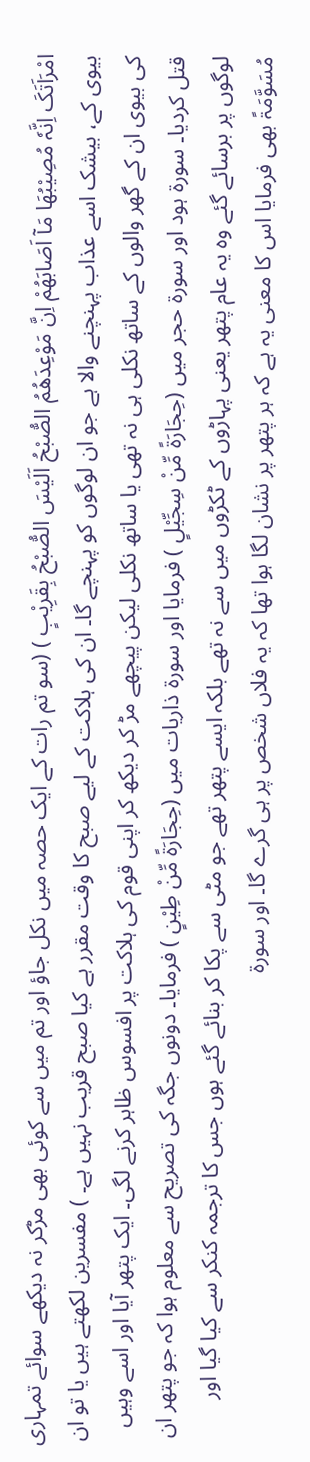امْرَاَتَکَ اِنَّہٗ مُصِیْبُھَا مَآ اَصَابَھُمْ اِنَّ مَوْعِدَھُمُ الصُّبْحُ اَلَیْسَ الصُّبْحُ بِقَرِیْبٍ ) (سو تم رات کے ایک حصہ میں نکل جاؤ اور تم میں سے کوئی بھی مڑکر نہ دیکھے سوائے تمہاری بیوی کے، بیشک اسے عذاب پہنچنے والا ہے جو ان لوگوں کو پہنچے گا۔ ان کی ہلاکت کے لیے صبح کا وقت مقرر ہے کیا صبح قریب نہیں ہے۔ ) مفسرین لکھتے ہیں یا تو ان کی بیوی ان کے گھر والوں کے ساتھ نکلی ہی نہ تھی یا ساتھ نکلی لیکن پیچھے مڑ کر دیکھ کر اپنی قوم کی ہلاکت پر افسوس ظاہر کرنے لگی۔ ایک پتھر آیا اور اسے وہیں قتل کردیا۔ سورة ہود اور سورة حجر میں (حِجَارَۃً مِّنْ سِجِّیْلٍ ) فرمایا اور سورة ذاریات میں (حِجَارَۃً مِّنْ طِیْنٍ ) فرمایا۔ دونوں جگہ کی تصریح سے معلوم ہوا کہ جو پتھر ان لوگوں پر برسائے گئے وہ یہ عام پتھر یعنی پہاڑوں کے ٹکڑوں میں سے نہ تھے بلکہ ایسے پتھر تھے جو مٹی سے پکا کر بنائے گئے ہوں جس کا ترجمہ کنکر سے کیا گیا اور مُسَوَّمَۃً بھی فرمایا اس کا معنی یہ ہے کہ ہر پتھر پر نشان لگا ہوا تھا کہ یہ فلاں شخص پر ہی گرے گا۔ اور سورة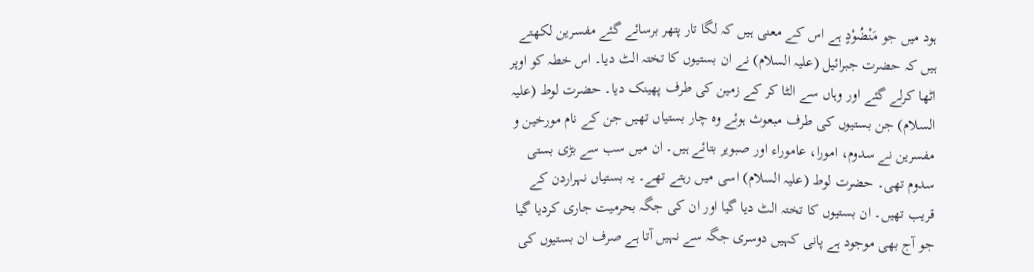ہود میں جو مَنْضُوْدٍ ہے اس کے معنی ہیں کہ لگا تار پتھر برسائے گئے مفسرین لکھتے ہیں کہ حضرت جبرائیل (علیہ السلام) نے ان بستیوں کا تختہ الٹ دیا۔ اس خطہ کو اوپر اٹھا کرلے گئے اور وہاں سے الٹا کر کے زمین کی طرف پھینک دیا۔ حضرت لوط (علیہ السلام) جن بستیوں کی طرف مبعوث ہوئے وہ چار بستیاں تھیں جن کے نام مورخین و مفسرین نے سدوم، امورا، عاموراء اور صبویر بتائے ہیں۔ ان میں سب سے بڑی بستی سدوم تھی۔ حضرت لوط (علیہ السلام) اسی میں رہتے تھے۔ یہ بستیاں نہراردن کے قریب تھیں۔ ان بستیوں کا تختہ الٹ دیا گیا اور ان کی جگہ بحرمیت جاری کردیا گیا جو آج بھی موجود ہے پانی کہیں دوسری جگہ سے نہیں آتا ہے صرف ان بستیوں کی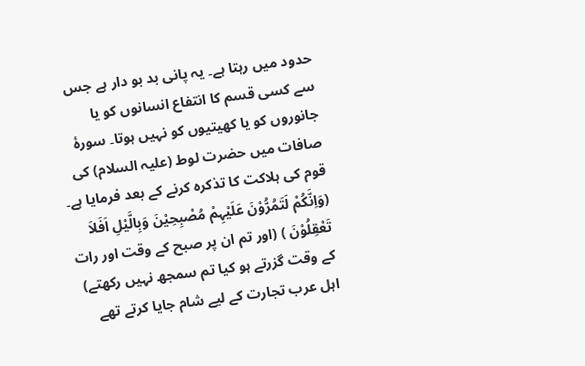حدود میں رہتا ہے۔ یہ پانی بد بو دار ہے جس سے کسی قسم کا انتفاع انسانوں کو یا جانوروں کو یا کھیتیوں کو نہیں ہوتا۔ سورۂ صافات میں حضرت لوط (علیہ السلام) کی قوم کی ہلاکت کا تذکرہ کرنے کے بعد فرمایا ہے۔ (وَاِنَّکُمْ لَتَمُرُّوْنَ عَلَیْہِمْ مُصْبِحِیْنَ وَبِالَّیْلِ اَفَلاَ تَعْقِلُوْنَ ) (اور تم ان پر صبح کے وقت اور رات کے وقت گزرتے ہو کیا تم سمجھ نہیں رکھتے) اہل عرب تجارت کے لیے شام جایا کرتے تھے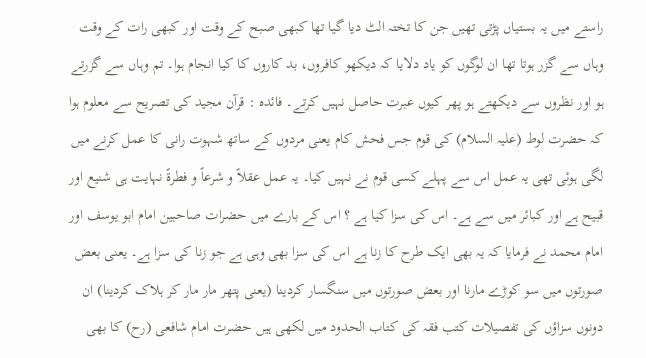راستے میں یہ بستیاں پڑتی تھیں جن کا تختہ الٹ دیا گیا تھا کبھی صبح کے وقت اور کبھی رات کے وقت وہاں سے گزر ہوتا تھا ان لوگوں کو یاد دلایا کہ دیکھو کافروں، بد کاروں کا کیا انجام ہوا۔ تم وہاں سے گزرتے ہو اور نظروں سے دیکھتے ہو پھر کیوں عبرت حاصل نہیں کرتے۔ فائدہ : قرآن مجید کی تصریح سے معلوم ہوا کہ حضرت لوط (علیہ السلام) کی قوم جس فحش کام یعنی مردوں کے ساتھ شہوت رانی کا عمل کرنے میں لگی ہوئی تھی یہ عمل اس سے پہلے کسی قوم نے نہیں کیا۔ یہ عمل عقلاً و شرعاً و فطرۃً نہایت ہی شنیع اور قبیح ہے اور کبائر میں سے ہے۔ اس کی سزا کیا ہے ؟ اس کے بارے میں حضرات صاحبین امام ابو یوسف اور امام محمد نے فرمایا کہ یہ بھی ایک طرح کا زنا ہے اس کی سزا بھی وہی ہے جو زنا کی سزا ہے۔ یعنی بعض صورتوں میں سو کوڑے مارنا اور بعض صورتوں میں سنگسار کردینا (یعنی پتھر مار مار کر ہلاک کردینا) ان دونوں سزاؤں کی تفصیلات کتب فقہ کی کتاب الحدود میں لکھی ہیں حضرت امام شافعی (رح) کا بھی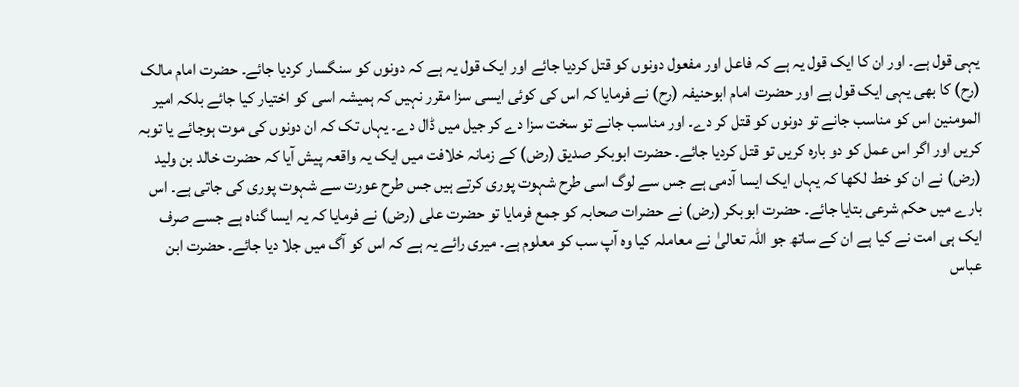یہی قول ہے۔ اور ان کا ایک قول یہ ہے کہ فاعل اور مفعول دونوں کو قتل کردیا جائے اور ایک قول یہ ہے کہ دونوں کو سنگسار کردیا جائے۔ حضرت امام مالک (رح) کا بھی یہی ایک قول ہے اور حضرت امام ابوحنیفہ (رح) نے فرمایا کہ اس کی کوئی ایسی سزا مقرر نہیں کہ ہمیشہ اسی کو اختیار کیا جائے بلکہ امیر المومنین اس کو مناسب جانے تو دونوں کو قتل کر دے۔ اور مناسب جانے تو سخت سزا دے کر جیل میں ڈال دے۔ یہاں تک کہ ان دونوں کی موت ہوجائے یا توبہ کریں اور اگر اس عمل کو دو بارہ کریں تو قتل کردیا جائے۔ حضرت ابوبکر صدیق (رض) کے زمانہ خلافت میں ایک یہ واقعہ پیش آیا کہ حضرت خالد بن ولید (رض) نے ان کو خط لکھا کہ یہاں ایک ایسا آدمی ہے جس سے لوگ اسی طرح شہوت پوری کرتے ہیں جس طرح عورت سے شہوت پوری کی جاتی ہے۔ اس بارے میں حکم شرعی بتایا جائے۔ حضرت ابوبکر (رض) نے حضرات صحابہ کو جمع فرمایا تو حضرت علی (رض) نے فرمایا کہ یہ ایسا گناہ ہے جسے صرف ایک ہی امت نے کیا ہے ان کے ساتھ جو اللہ تعالیٰ نے معاملہ کیا وہ آپ سب کو معلوم ہے۔ میری رائے یہ ہے کہ اس کو آگ میں جلا دیا جائے۔ حضرت ابن عباس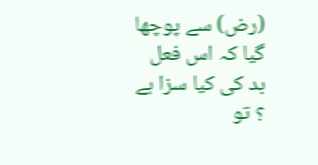(رض) سے پوچھا گیا کہ اس فعل بد کی کیا سزا ہے ؟ تو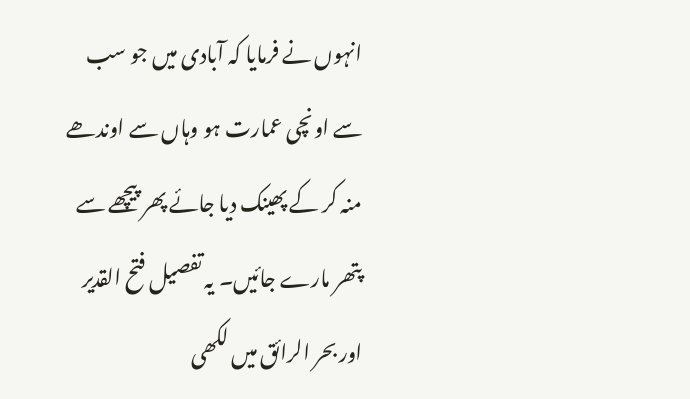انہوں نے فرمایا کہ آبادی میں جو سب سے اونچی عمارت ہو وہاں سے اوندھے منہ کر کے پھینک دیا جائے پھر پیچھے سے پتھر مارے جائیں۔ یہ تفصیل فتح القدیر اور بحر الرائق میں لکھی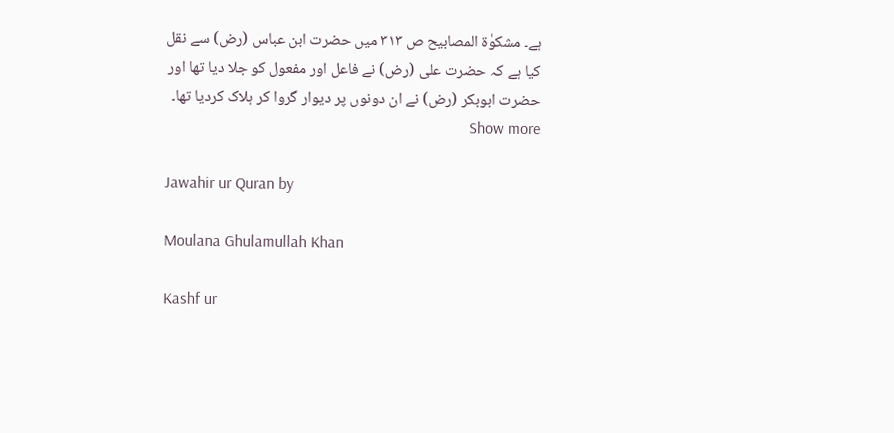ہے۔ مشکوٰۃ المصابیح ص ٣١٣ میں حضرت ابن عباس (رض) سے نقل کیا ہے کہ حضرت علی (رض) نے فاعل اور مفعول کو جلا دیا تھا اور حضرت ابوبکر (رض) نے ان دونوں پر دیوار گروا کر ہلاک کردیا تھا۔  Show more

Jawahir ur Quran by

Moulana Ghulamullah Khan

Kashf ur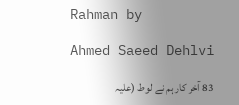Rahman by

Ahmed Saeed Dehlvi

83 آخر کار ہم نے لوط (علیہ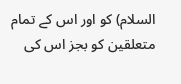السلام) کو اور اس کے تمام متعلقین کو بجز اس کی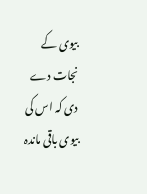بیوی کے نجات دے دی کہ اس کی بیوی باقی ماندہ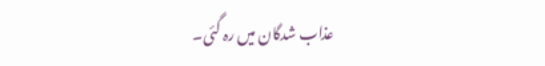عذاب شدگان میں رہ گئی۔